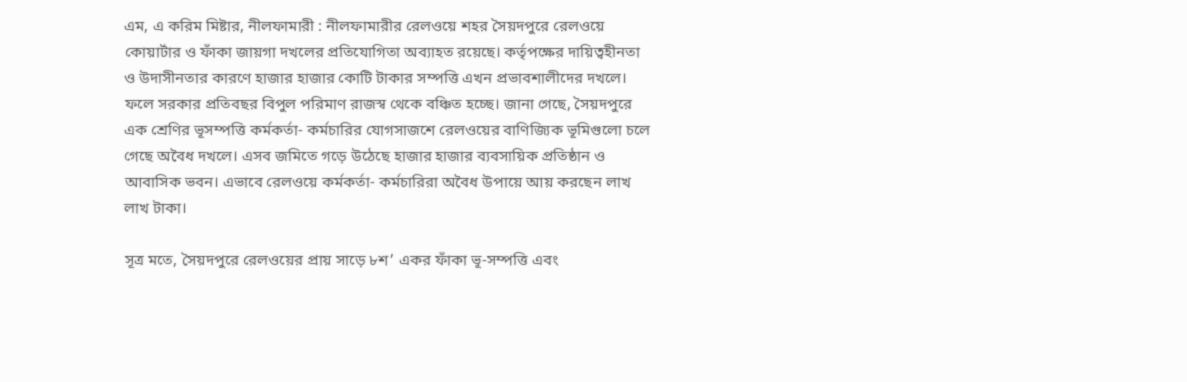এম, এ করিম মিষ্টার, নীলফামারী : নীলফামারীর রেলওয়ে শহর সৈয়দপুরে রেলওয়ে কোয়ার্টার ও ফাঁকা জায়গা দখলের প্রতিযোগিতা অব্যাহত রয়েছে। কর্তৃপক্ষের দায়িত্বহীনতা ও উদাসীনতার কারণে হাজার হাজার কোটি টাকার সম্পত্তি এখন প্রভাবশালীদের দখলে। ফলে সরকার প্রতিবছর বিপুল পরিমাণ রাজস্ব থেকে বঞ্চিত হচ্ছে। জানা গেছে, সৈয়দপুরে এক শ্রেণির ভূসম্পত্তি কর্মকর্তা- কর্মচারির যোগসাজশে রেলওয়ের বাণিজ্যিক ভূমিগুলো চলে গেছে অবৈধ দখলে। এসব জমিতে গড়ে উঠেছে হাজার হাজার ব্যবসায়িক প্রতিষ্ঠান ও আবাসিক ভবন। এভাবে রেলওয়ে কর্মকর্তা- কর্মচারিরা অবৈধ উপায়ে আয় করছেন লাখ লাখ টাকা।

সূত্র মতে, সৈয়দপুরে রেলওয়ের প্রায় সাড়ে ৮শ’ একর ফাঁকা ভূ-সম্পত্তি এবং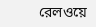রেলওয়ে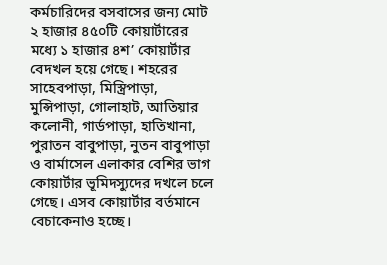কর্মচারিদের বসবাসের জন্য মোট ২ হাজার ৪৫০টি কোয়ার্টারের মধ্যে ১ হাজার ৪শ’ কোয়ার্টার বেদখল হয়ে গেছে। শহরের সাহেবপাড়া, মিস্ত্রিপাড়া, মুন্সিপাড়া, গোলাহাট, আতিয়ার কলোনী, গার্ডপাড়া, হাতিখানা, পুরাতন বাবুপাড়া, নুতন বাবুপাড়া ও বার্মাসেল এলাকার বেশির ভাগ কোয়ার্টার ভূমিদস্যুদের দখলে চলে গেছে। এসব কোয়ার্টার বর্তমানে বেচাকেনাও হচ্ছে।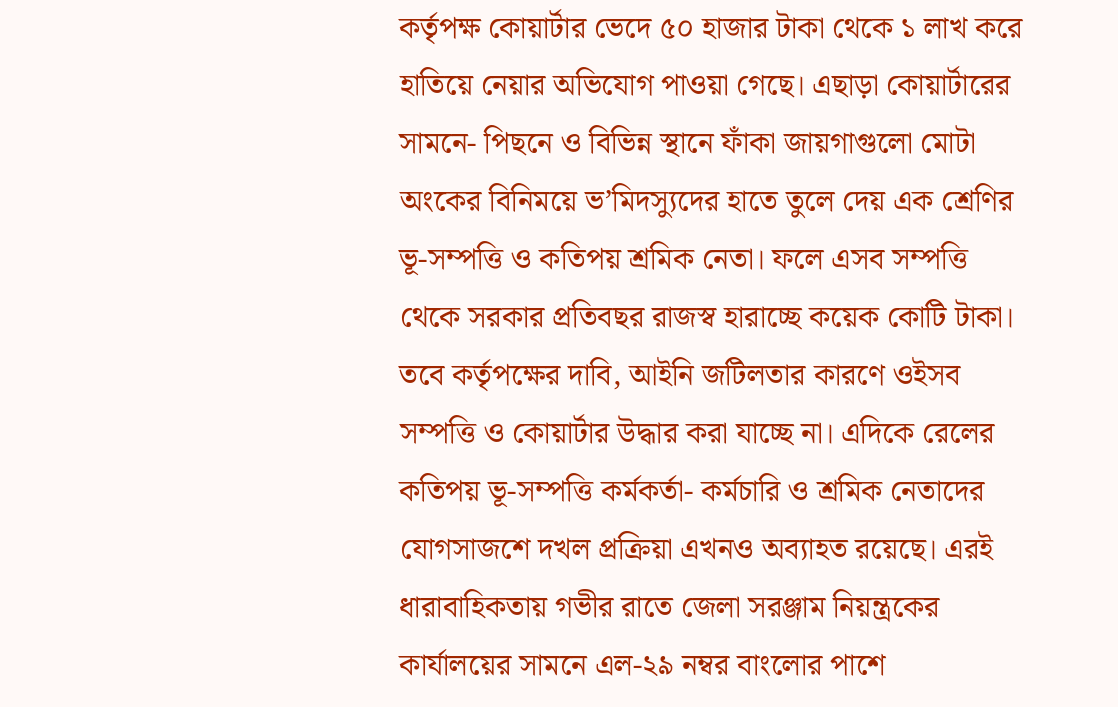কর্তৃপক্ষ কোয়ার্টার ভেদে ৫০ হাজার টাকা থেকে ১ লাখ করে হাতিয়ে নেয়ার অভিযোগ পাওয়া গেছে। এছাড়া কোয়ার্টারের সামনে- পিছনে ও বিভিন্ন স্থানে ফাঁকা জায়গাগুলো মোটা অংকের বিনিময়ে ভ’মিদস্যুদের হাতে তুলে দেয় এক শ্রেণির ভূ-সম্পত্তি ও কতিপয় শ্রমিক নেতা। ফলে এসব সম্পত্তি থেকে সরকার প্রতিবছর রাজস্ব হারাচ্ছে কয়েক কোটি টাকা। তবে কর্তৃপক্ষের দাবি, আইনি জটিলতার কারণে ওইসব সম্পত্তি ও কোয়ার্টার উদ্ধার করা যাচ্ছে না। এদিকে রেলের কতিপয় ভূ-সম্পত্তি কর্মকর্তা- কর্মচারি ও শ্রমিক নেতাদের যোগসাজশে দখল প্রক্রিয়া এখনও অব্যাহত রয়েছে। এরই ধারাবাহিকতায় গভীর রাতে জেলা সরঞ্জাম নিয়ন্ত্রকের কার্যালয়ের সামনে এল-২৯ নম্বর বাংলোর পাশে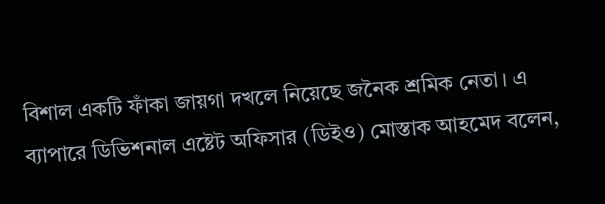বিশাল একটি ফাঁকা জায়গা দখলে নিয়েছে জনৈক শ্রমিক নেতা। এ ব্যাপারে ডিভিশনাল এষ্টেট অফিসার (ডিইও) মোস্তাক আহমেদ বলেন,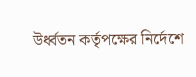উর্ধ্বতন কর্তৃপক্ষের নির্দেশে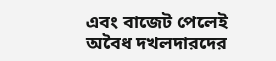এবং বাজেট পেলেই অবৈধ দখলদারদের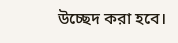উচ্ছেদ করা হবে।